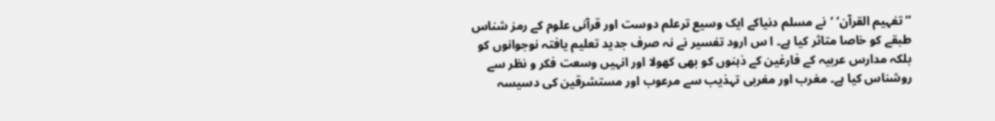’’تفہیم القرآن‘ ‘نے مسلم دنیاکے ایک وسیع ترعلم دوست اور قرآنی علوم کے رمز شناس طبقے کو خاصا متاثر کیا ہے۔ ا س ارود تفسیر نے نہ صرف جدید تعلیم یافتہ نوجوانوں کو بلکہ مدارس عربیہ کے فارغین کے ذہنوں کو بھی کھولا اور انہیں وسعت فکر و نظر سے روشناس کیا ہے۔ مغرب اور مغربی تہذیب سے مرعوب اور مستشرقین کی دسیسہ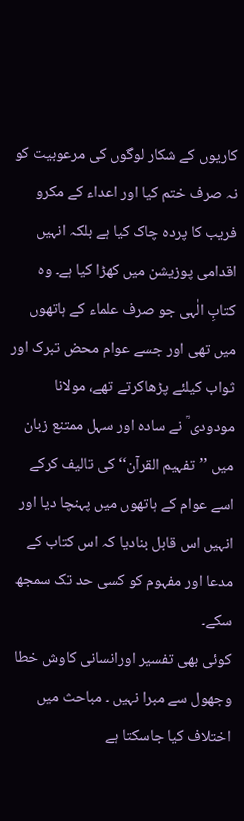کاریوں کے شکار لوگوں کی مرعوبیت کو نہ صرف ختم کیا اور اعداء کے مکرو فریب کا پردہ چاک کیا ہے بلکہ انہیں اقدامی پوزیشن میں کھڑا کیا ہے۔ وہ کتابِ الٰہی جو صرف علماء کے ہاتھوں میں تھی اور جسے عوام محض تبرک اور ثواب کیلئے پڑھاکرتے تھے، مولانا مودودی ؒ نے سادہ اور سہل ممتنع زبان میں ’’تفہیم القرآن‘‘ کی تالیف کرکے اسے عوام کے ہاتھوں میں پہنچا دیا اور انہیں اس قابل بنادیا کہ اس کتاب کے مدعا اور مفہوم کو کسی حد تک سمجھ سکے۔
کوئی بھی تفسیر اورانسانی کاوش خطا وجھول سے مبرا نہیں ۔ مباحث میں اختلاف کیا جاسکتا ہے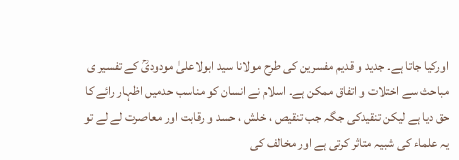اورکیا جاتا ہے۔ جدید و قدیم مفسرین کی طرح مولانا سید ابولاعلیٰ مودودیؒ کے تفسیر ی مباحث سے اختلات و اتفاق ممکن ہے۔ اسلام نے انسان کو مناسب حدمیں اظہار رائے کا حق دیا ہے لیکن تنقیدکی جگہ جب تنقیص ، خلش ، حسد و رقابت اور معاصرت لے لے تو یہ علماء کی شبیہ متاثر کرتی ہے اور مخالف کی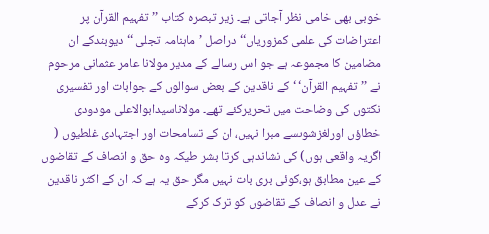خوبی بھی خامی نظر آجاتی ہے۔ زیر تبصرہ کتاب ’’تفہیم القرآن پر اعتراضات کی علمی کمزوریاں‘‘ دراصل ’ماہنامہ تجلی ‘‘ دیوبندکے ان مضامین کا مجموعہ ہے جو اس رسالے کے مدیر مولانا عامر عثمانی مرحوم نے ’’تفہیم القرآن‘ ‘کے ناقدین کے بعض سوالوں کے جوابات اور تفسیری نکتوں کی وضاحت میں تحریرکئے تھے۔ مولاناسیدابوالاعلی مودودی خطاؤں اورلغزشوںسے مبرا نہیں، ان کے تسامحات اور اجتہادی غلطیوں ( اگریہ واقعی ہوں) کی نشاندہی کرتا بشر طیکہ وہ حق و انصاف کے تقاضوں کے عین مطابق ہو،کوئی بری بات نہیں مگر حق یہ ہے کہ ان کے اکثر ناقدین نے عدل و انصاف کے تقاضوں کو ترک کرکے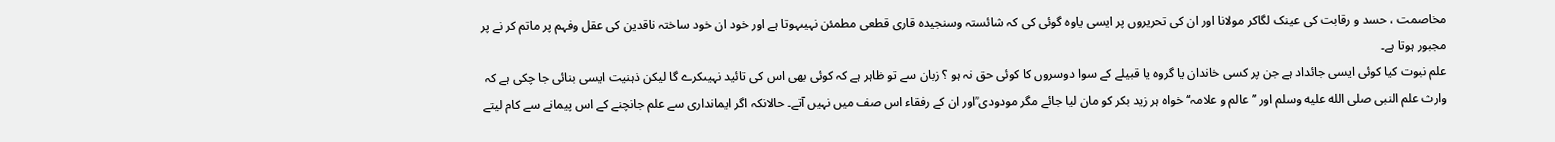مخاصمت ، حسد و رقابت کی عینک لگاکر مولانا اور ان کی تحریروں پر ایسی یاوہ گوئی کی کہ شائستہ وسنجیدہ قاری قطعی مطمئن نہیںہوتا ہے اور خود ان خود ساختہ ناقدین کی عقل وفہم پر ماتم کر نے پر مجبور ہوتا ہے۔
علم نبوت کیا کوئی ایسی جائداد ہے جن پر کسی خاندان یا گروہ یا قبیلے کے سوا دوسروں کا کوئی حق نہ ہو ؟ زبان سے تو ظاہر ہے کہ کوئی بھی اس کی تائید نہیںکرے گا لیکن ذہنیت ایسی بنائی جا چکی ہے کہ وارث علم النبی صلى الله عليه وسلم اور ’’عالم و علامہ‘‘ خواہ ہر زید بکر کو مان لیا جائے مگر مودودی ؒاور ان کے رفقاء اس صف میں نہیں آتے۔ حالانکہ اگر ایمانداری سے علم جانچنے کے اس پیمانے سے کام لیتے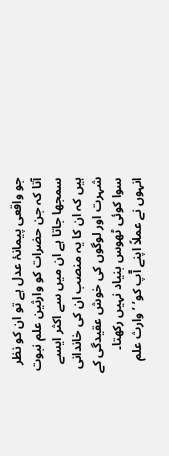جو واقعی پیمانۂ عدل ہے تو ان کو نظر آتا کہ جن حضرات کو وارثین علم نبوت سمجھا جاتا ہے ان میں سے اکثر ایسے ہیں کہ ان کا یہ منصب ان کی خاندانی شہرت اور لوگوں کی خوش عقیدگی کے سوا کوئی ٹھوس بنیاد نہیں رکھتا۔ انہوں نے عملاً اپنے آٓپ کو’ ’وارث علم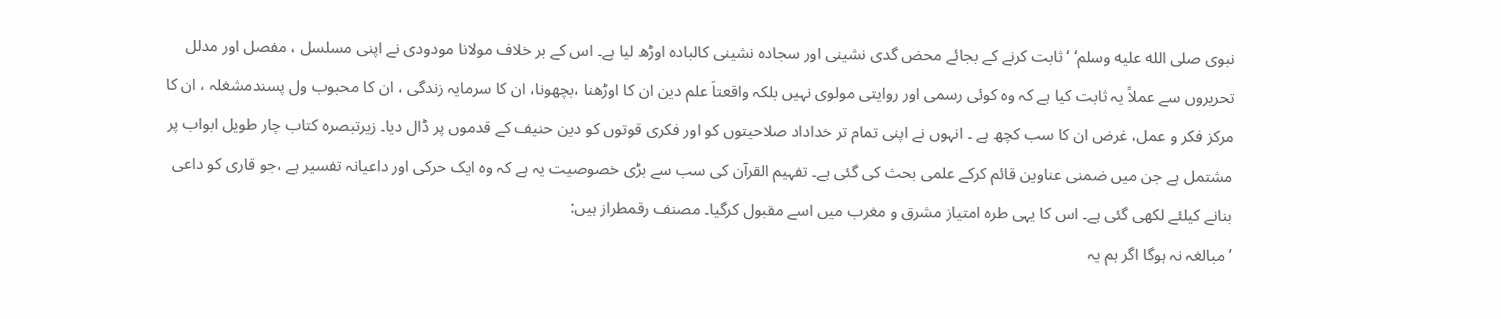نبوی صلى الله عليه وسلم‘ ‘ثابت کرنے کے بجائے محض گدی نشینی اور سجادہ نشینی کالبادہ اوڑھ لیا ہے۔ اس کے بر خلاف مولانا مودودی نے اپنی مسلسل ، مفصل اور مدلل تحریروں سے عملاً یہ ثابت کیا ہے کہ وہ کوئی رسمی اور روایتی مولوی نہیں بلکہ واقعتاَ علم دین ان کا اوڑھنا ،بچھونا، ان کا سرمایہ زندگی ، ان کا محبوب ول پسندمشغلہ ، ان کا مرکز فکر و عمل، غرض ان کا سب کچھ ہے ۔ انہوں نے اپنی تمام تر خداداد صلاحیتوں کو اور فکری قوتوں کو دین حنیف کے قدموں پر ڈال دیا۔ زیرتبصرہ کتاب چار طویل ابواب پر مشتمل ہے جن میں ضمنی عناوین قائم کرکے علمی بحث کی گئی ہے۔ تفہیم القرآن کی سب سے بڑی خصوصیت یہ ہے کہ وہ ایک حرکی اور داعیانہ تفسیر ہے ،جو قاری کو داعی بنانے کیلئے لکھی گئی ہے۔ اس کا یہی طرہ امتیاز مشرق و مغرب میں اسے مقبول کرگیا۔ مصنف رقمطراز ہیں:
’مبالغہ نہ ہوگا اگر ہم یہ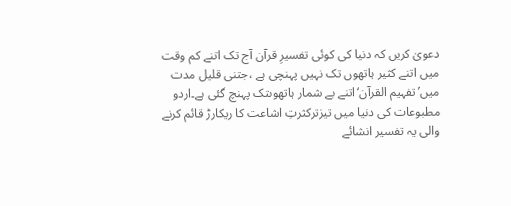دعویٰ کریں کہ دنیا کی کوئی تفسیرِ قرآن آج تک اتنے کم وقت میں اتنے کثیر ہاتھوں تک نہیں پہنچی ہے ،جتنی قلیل مدت میں’تفہیم القرآن‘اتنے بے شمار ہاتھوںتک پہنچ گئی ہے۔اردو مطبوعات کی دنیا میں تیزترکثرتِ اشاعت کا ریکارڑ قائم کرنے والی یہ تفسیر انشائے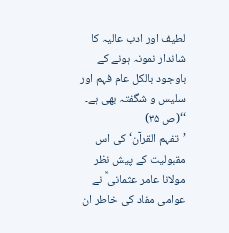لطیف اور ادب عالیہ کا شاندار نمونہ ہونے کے باوجود بالکل عام فہم اور سلیس و شگفتہ بھی ہے۔ ‘‘(ص ۳۵)
’تفہم القرآن‘ کی اس مقبولیت کے پیش نظر مولانا عامر عثمانی ؒ نے عوامی مفاد کی خاطر ان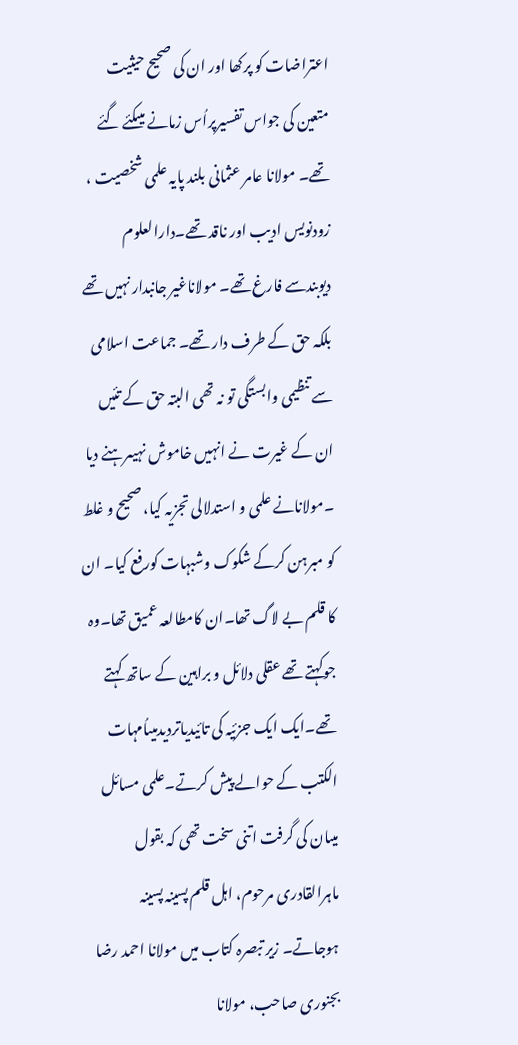اعتراضات کو پرکھا اور ان کی صحیح حیثیت متعین کی جواس تفسیرپراُس زمانے میںکئے گئے تھے۔ مولانا عامر عثمانی بلند پایہ علمی شخصیت ، زودنویس ادیب اور ناقد تھے۔دارالعلوم دیوبندسے فارغ تھے۔ مولاناغیر جانبدار نہیں تھے بلکہ حق کے طرف دار تھے۔ جماعت اسلامی سے تنظیمی وابستگی تو نہ تھی البتہ حق کے تئیں ان کے غیرت نے انہیں خاموش نہیںرہنے دیا ۔مولانانے علمی و استدلالی تجزیہ کیا، صحیح و غلط کو مبرہن کرکے شکوک وشبہات کورفع کیا۔ ان کا قلم بے لاگ تھا۔ان کامطالعہ عمیق تھا۔وہ جوکہتے تھے عقلی دلائل و براہین کے ساتھ کہتے تھے۔ایک ایک جزئیہ کی تائیدیاتردیدمیںاُمہات الکتب کے حوالے پیش کرتے۔علمی مسائل میںان کی گرفت اتنی سخت تھی کہ بقول ماہرالقادری مرحوم، اہل قلم پسینہ پسینہ ہوجاتے۔ زیر تبصرہ کتاب میں مولانا احمد رضا بجنوری صاحب، مولانا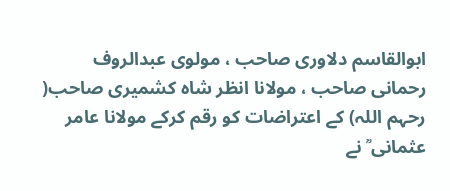ابوالقاسم دلاوری صاحب ، مولوی عبدالروف رحمانی صاحب ، مولانا انظر شاہ کشمیری صاحب( رحہم اللہ) کے اعتراضات کو رقم کرکے مولانا عامر عثمانی ؒ نے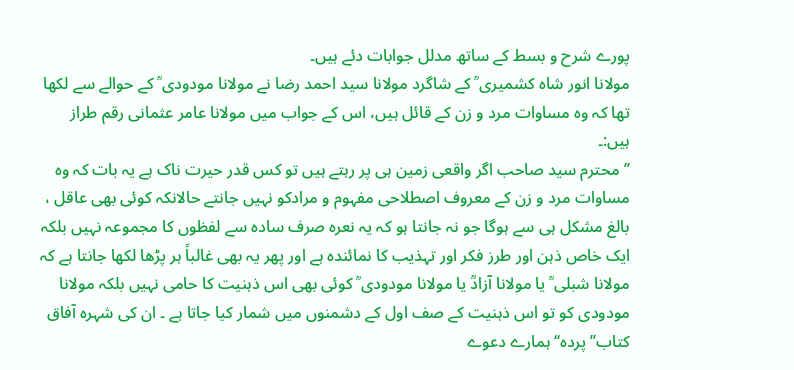پورے شرح و بسط کے ساتھ مدلل جوابات دئے ہیں۔
مولانا انور شاہ کشمیری ؒ کے شاگرد مولانا سید احمد رضا نے مولانا مودودی ؒ کے حوالے سے لکھا تھا کہ وہ مساوات مرد و زن کے قائل ہیں، اس کے جواب میں مولانا عامر عثمانی رقم طراز ہیں:۔
’’ محترم سید صاحب اگر واقعی زمین ہی پر رہتے ہیں تو کس قدر حیرت ناک ہے یہ بات کہ وہ مساوات مرد و زن کے معروف اصطلاحی مفہوم و مرادکو نہیں جانتے حالانکہ کوئی بھی عاقل ، بالغ مشکل ہی سے ہوگا جو نہ جانتا ہو کہ یہ نعرہ صرف سادہ سے لفظوں کا مجموعہ نہیں بلکہ ایک خاص ذہن اور طرز فکر اور تہذیب کا نمائندہ ہے اور پھر یہ بھی غالباً ہر پڑھا لکھا جانتا ہے کہ مولانا شبلی ؒ یا مولانا آزادؒ یا مولانا مودودی ؒ کوئی بھی اس ذہنیت کا حامی نہیں بلکہ مولانا مودودی کو تو اس ذہنیت کے صف اول کے دشمنوں میں شمار کیا جاتا ہے ۔ ان کی شہرہ آفاق کتاب’’پردہ‘‘ ہمارے دعوے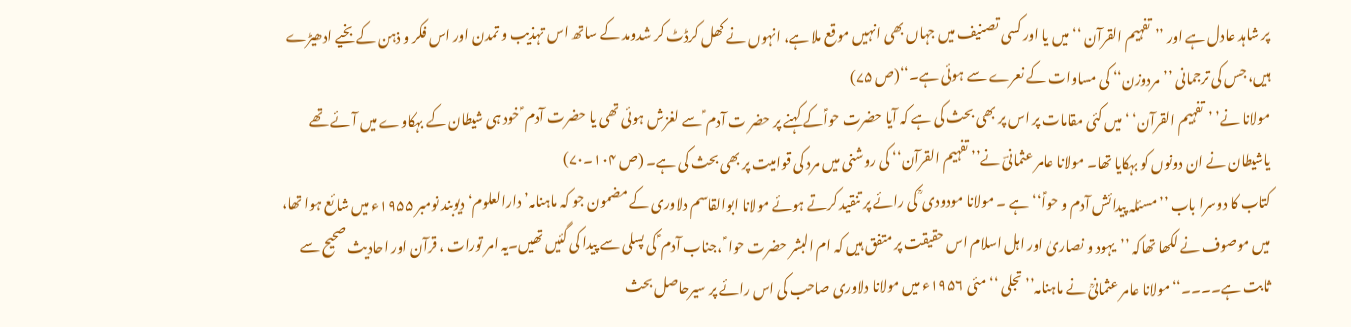پر شاہد عادل ہے اور ’’تفہیم القرآن ‘‘ میں یا اور کسی تصنیف میں جہاں بھی انہیں موقع ملا ہے، انہوں نے کھل کرڈٹ کر شدومد کے ساتھ اس تہذیب و تمدن اور اس فکر و ذہن کے بخیے ادھیڑے ہیں، جس کی ترجمانی ’’مردوزن‘‘ کی مساوات کے نعرے سے ہوئی ہے۔‘‘(ص ۷۵)
مولانا نے’ ’تفہیم القرآن‘ ‘میں کئی مقامات پر اس پر بھی بحث کی ہے کہ آیا حضرت حواؑکے کہنے پر حضر ت آدم ؑ سے لغزش ہوئی تھی یا حضرت آدم ؑ خود ہی شیطان کے بہکاوے میں آئے تھے یاشیطان نے ان دونوں کو بہکایا تھا۔ مولانا عامر عثمانیؔ نے’’ تفہیم القرآن‘‘ کی روشنی میں مرد کی قوامیت پر بھی بحث کی ہے۔ (ص ۱۰۴۔۷۰)
کتاب کا دوسرا باب ’’مسئلہ پیدائش آدم و حواؑ‘‘ہے ۔ مولانا مودودی ؒ کی رائے پر تنقید کرتے ہوئے مولانا ابوالقاسم دلاوری کے مضمون جو کہ ماہنامہ’ دارالعلوم‘ دیوبند نومبر ۱۹۵۵ء میں شائع ہوا تھا، میں موصوف نے لکھا تھاکہ ’’یہود و نصاریٰ اور اہل اسلام اس حقیقت پر متفق ہیں کہ ام البشر حضرت حوا ؑ ،جناب آدم ؑ کی پسلی سے پیدا کی گئیں تھیں۔یہ امر تورات ، قرآن اور احادیث صحیح سے ثابت ہے۔۔۔۔‘‘مولانا عامر عثمانیؒ نے ماہنامہ’’ تجلی ‘‘مئی ۱۹۵۶ء میں مولانا دلاوری صاحب کی اس رائے پر سیرحاصل بحث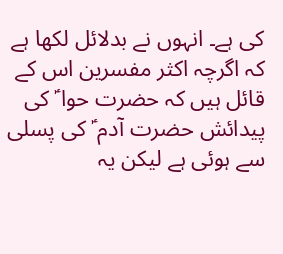کی ہے۔ انہوں نے بدلائل لکھا ہے کہ اگرچہ اکثر مفسرین اس کے قائل ہیں کہ حضرت حوا ؑ کی پیدائش حضرت آدم ؑ کی پسلی سے ہوئی ہے لیکن یہ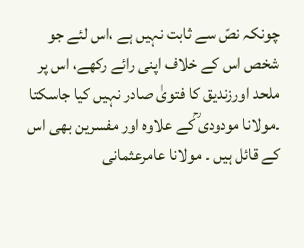چونکہ نصّ سے ثابت نہیں ہے ،اس لئے جو شخص اس کے خلاف اپنی رائے رکھے، اس پر ملحد اورزندیق کا فتویٰ صادر نہیں کیا جاسکتا ۔مولانا مودودی ؒکے علاوہ اور مفسرین بھی اس کے قائل ہیں ۔ مولانا عامرعثمانی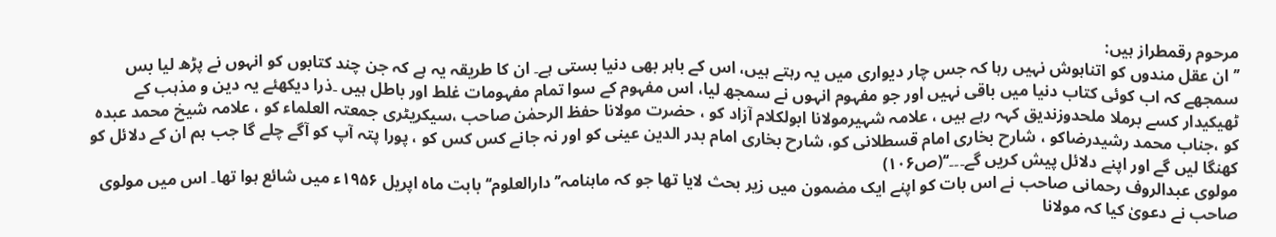مرحوم رقمطراز ہیں:
’’ان عقل مندوں کو اتناہوش نہیں رہا کہ جس چار دیواری میں یہ رہتے ہیں، اس کے باہر بھی دنیا بستی ہے۔ ان کا طریقہ یہ ہے کہ جن چند کتابوں کو انہوں نے پڑھ لیا بس سمجھے کہ اب کوئی کتاب دنیا میں باقی نہیں اور جو مفہوم انہوں نے سمجھ لیا، اس مفہوم کے سوا تمام مفہومات غلط اور باطل ہیں ۔ذرا دیکھئے یہ دین و مذہب کے ٹھیکیدار کسے برملا ملحدوزندیق کہہ رہے ہیں ، علامہ شہیرمولانا ابولکلام آزاد کو ، حضرت مولانا حفظ الرحمٰن صاحب ،سیکریٹری جمعتہ العلماء کو ، علامہ شیخ محمد عبدہ کو ،جناب محمد رشیدرضاکو ، شارح بخاری امام قسطلانی کو، شارح بخاری امام بدر الدین عینی کو اور نہ جانے کس کس کو ، پورا پتہ آپ کو آگے چلے گا جب ہم ان کے دلائل کو کھنگا لیں گے اور اپنے دلائل پیش کریں گے۔۔۔‘‘(ص۱۰۶)
مولوی عبدالروف رحمانی صاحب نے اس بات کو اپنے ایک مضمون میں زیر بحث لایا تھا جو کہ ماہنامہ’’ دارالعلوم‘‘ بابت ماہ اپریل ۱۹۵۶ء میں شائع ہوا تھا۔ اس میں مولوی صاحب نے دعویٰ کیا کہ مولانا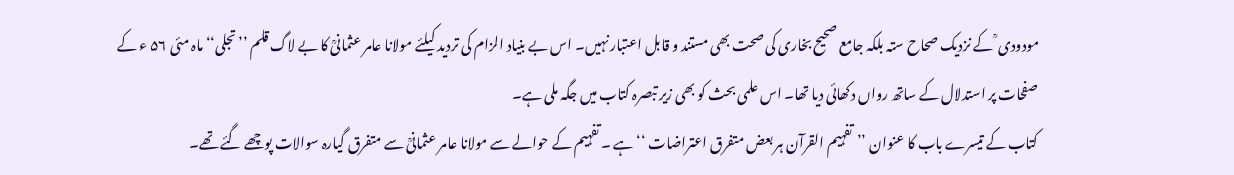مودودی ؒ کے نزدیک صحاح ستہ بلکہ جامع صحیح بخاری کی صحت بھی مستند و قابل اعتبار نہیں۔ اس بے بنیاد الزام کی تردید کیلئے مولانا عامر عثمانیؒ کا بے لاگ قلم ’’تجلی‘‘ ماہ مئی ۵۶ ء کے صفحات پر استدلال کے ساتھ رواں دکھائی دیا تھا۔ اس علمی بحث کو بھی زیر تبصرہ کتاب میں جگہ ملی ہے۔
کتاب کے تیسرے باب کا عنوان ’’تفہیم القرآن ہر بعض متفرق اعتراضات ‘‘ ہے ۔ تفہیم کے حوالے سے مولانا عامر عثمانیؒ سے متفرق گیارہ سوالات پوچھے گئے تھے۔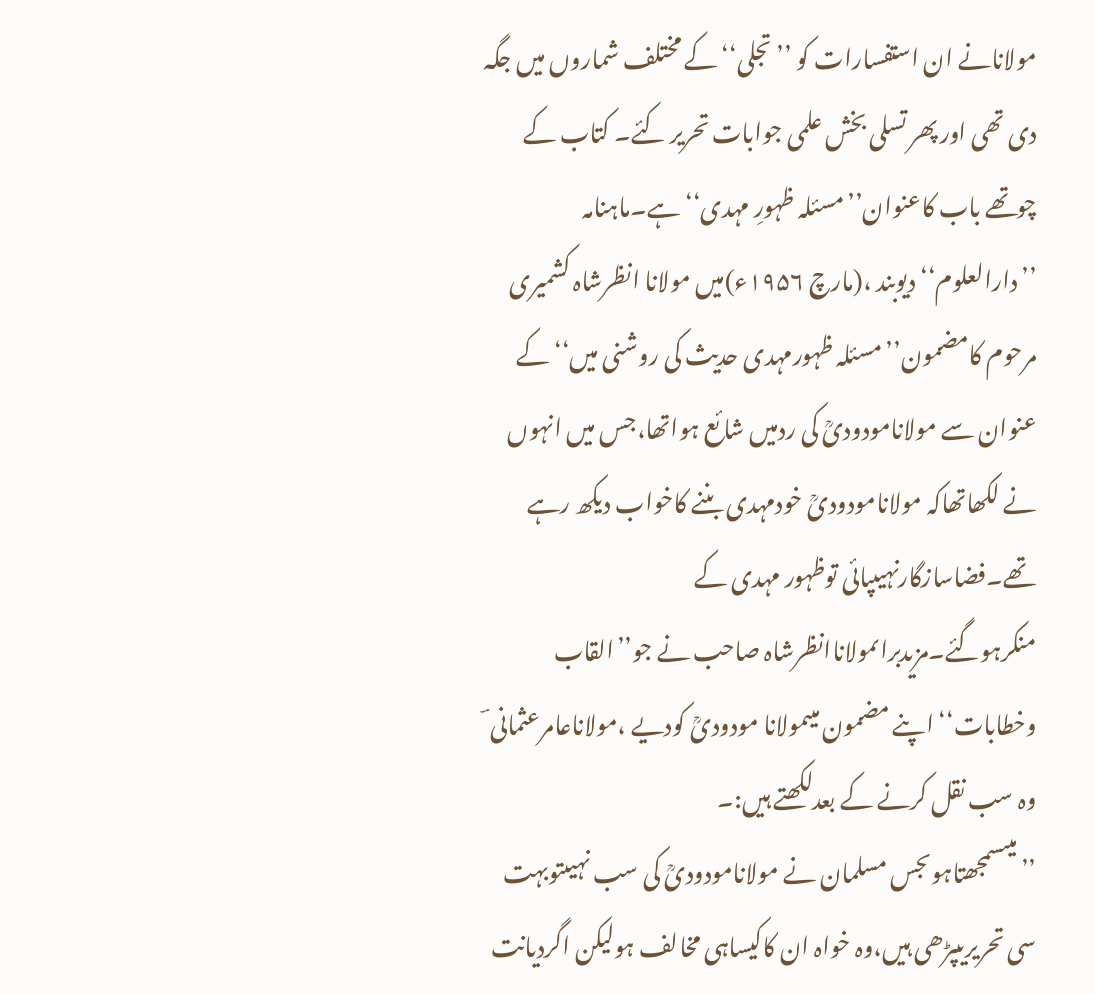مولانانے ان استفسارات کو ’’تجلی‘‘ کے مختلف شماروں میں جگہ دی تھی اور پھر تسلی بخش علمی جوابات تحریر کئے۔ کتاب کے چوتھے باب کاعنوان’’مسئلہ ظہورِ مہدی‘‘ ہے۔ماہنامہ ’’دارالعلوم‘‘دیوبند ،(مارچ ۱۹۵۶ء)میں مولانا انظرشاہ کشمیری مرحوم کامضمون’’مسئلہ ظہورمہدی حدیث کی روشنی میں‘‘ کے عنوان سے مولانامودودیؒ کی ردمیں شائع ہواتھا،جس میں انہوں نے لکھاتھاکہ مولانامودودیؒ خودمہدی بننے کاخواب دیکھ رہے تھے۔فضاسازگارنہیںپائی توظہور مہدی کے منکرہوگئے۔مزیدبراںمولاناانظرشاہ صاحب نے جو’’القاب وخطابات‘‘ اپنے مضمون میںمولانا مودودیؒ کودیے ،مولاناعامرعثمانی ؔ وہ سب نقل کرنے کے بعدلکھتے ہیں:۔
’’میںسمجھتاہوںجس مسلمان نے مولانامودودیؒ کی سب نہیںتوبہت سی تحریریںپڑھی ہیں،وہ خواہ ان کاکیساہی مخالف ہولیکن اگردیانت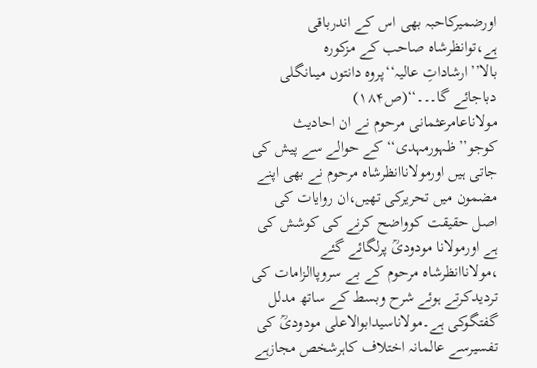اورضمیرکاحبہ بھی اس کے اندرباقی ہے،توانظرشاہ صاحب کے مزکورہ بالا’’ارشاداتِ عالیہ‘‘پروہ دانتوں میںانگلی دباجائے گا۔۔۔‘‘(ص۱۸۴)
مولاناعامرعثمانی مرحوم نے ان احادیث کوجو’’ظہورمہدی‘‘کے حوالے سے پیش کی جاتی ہیں اورمولاناانظرشاہ مرحوم نے بھی اپنے مضمون میں تحریرکی تھیں،ان روایات کی اصل حقیقت کوواضح کرنے کی کوشش کی ہے اورمولانا مودودیؒ پرلگائے گئے ،مولاناانظرشاہ مرحوم کے بے سروپاالزامات کی تردیدکرتے ہوئے شرح وبسط کے ساتھ مدلل گفتگوکی ہے۔مولاناسیدابوالاعلی مودودیؒ کی تفسیرسے عالمانہ اختلاف کاہرشخص مجازہے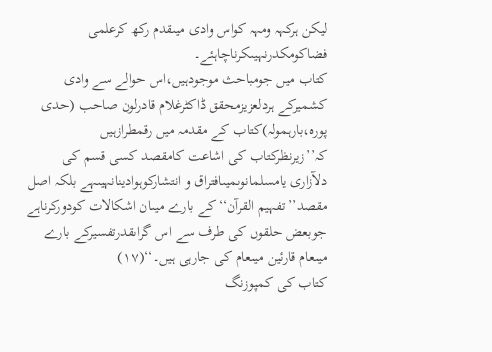لیکن ہرکہہ ومہہ کواس وادی میںقدم رکھ کرعلمی فضاکومکدرنہیںکرناچاہئے۔
کتاب میں جومباحث موجودہیں،اس حوالے سے وادی کشمیرکے ہردلعزیزمحقق ڈاکٹرغلام قادرلون صاحب (حدی پورہ،بارہمولہ)کتاب کے مقدمہ میں رقمطرازہیں کہ’’زیرنظرکتاب کی اشاعت کامقصد کسی قسم کی دلآزاری یامسلمانوںمیںافتراق و انتشارکوہوادینانہیںہے بلکہ اصل مقصد’’تفہیم القرآن‘‘کے بارے میںان اشکالات کودورکرناہے جوبعض حلقوں کی طرف سے اس گراںقدرتفسیرکے بارے میںعام قارئین میںعام کی جارہی ہیں۔‘‘(۱۷)
کتاب کی کمپوزنگ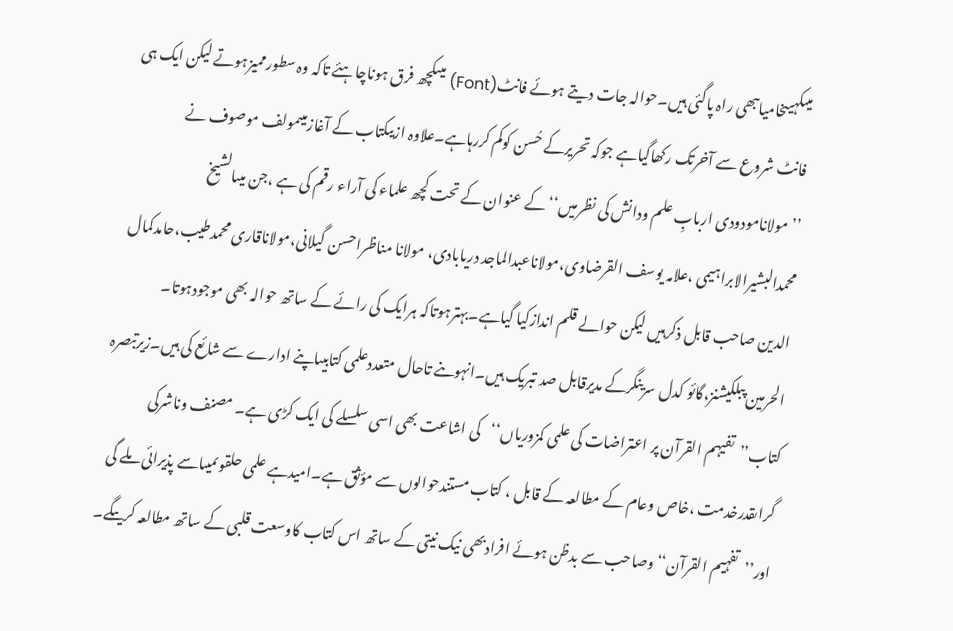میںکہیںخامیاںبھی راہ پاگئی ہیں۔حوالہ جات دیتے ہوئے فانٹ(Font) میںکچھ فرق ہوناچاہئے تاکہ وہ سطورممیزہوتے لیکن ایک ہی فانٹ شروع سے آخرتک رکھاگیاہے جوکہ تحریرکے حُسن کوکم کررہاہے۔علاوہ ازیںکتاب کے آغازمیںمولف موصوف نے ’’مولانامودودی اربابِ علم ودانش کی نظرمیں‘‘کے عنوان کے تحت کچھ علماء کی آراء رقم کی ہے ،جن میںالشیخ محمدالبشیرالابراہیمی ،علامہ یوسف القرضاوی،مولاناعبدالماجد دریابادی، مولانا مناظراحسن گیلانی،مولاناقاری محمدطیب،حامدکمال الدین صاحب قابل ذکرہیں لیکن حوالے قلم اندازکیا گیاہے۔بہترہوتاکہ ہرایک کی رائے کے ساتھ حوالہ بھی موجودہوتا۔
الحرمین پبلکیشنز،گائو کدل سرینگرکے مدیرقابل صد تبریک ہیں۔انہوںنے تاحال متعددعلمی کتابیںاپنے ادارے سے شائع کی ہیں۔زیرتبصرہ کتاب’’تفیہم القرآن پر اعتراضات کی علمی کمزوریاں‘‘کی اشاعت بھی اسی سلسلے کی ایک کڑی ہے۔ مصنف وناشرکی گراںقدرخدمت ،خاص وعام کے مطالعہ کے قابل ، کتاب مستندحوالوں سے مؤثق ہے۔امیدہے علمی حلقوںمیںاسے پذیرائی ملے گی اور’’تفہیم القرآن‘‘ وصاحب سے بدظن ہوئے افرادبھی نیک نیتی کے ساتھ اس کتاب کاوسعت قلبی کے ساتھ مطالعہ کریںگے۔